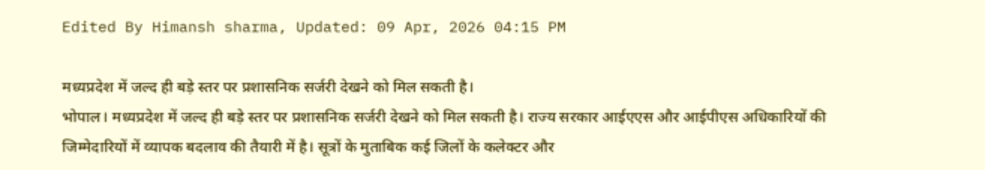Edited By Himansh sharma, Updated: 09 Apr, 2026 04:15 PM

मध्यप्रदेश में जल्द ही बड़े स्तर पर प्रशासनिक सर्जरी देखने को मिल सकती है।
भोपाल। मध्यप्रदेश में जल्द ही बड़े स्तर पर प्रशासनिक सर्जरी देखने को मिल सकती है। राज्य सरकार आईएएस और आईपीएस अधिकारियों की जिम्मेदारियों में व्यापक बदलाव की तैयारी में है। सूत्रों के मुताबिक कई जिलों के कलेक्टर और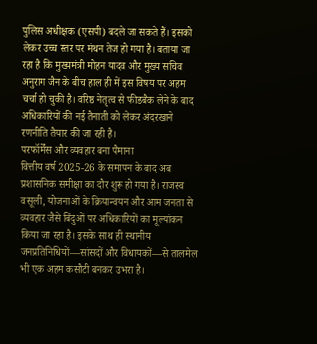पुलिस अधीक्षक (एसपी) बदले जा सकते हैं। इसको लेकर उच्च स्तर पर मंथन तेज हो गया है। बताया जा रहा है कि मुख्यमंत्री मोहन यादव और मुख्य सचिव अनुराग जैन के बीच हाल ही में इस विषय पर अहम चर्चा हो चुकी है। वरिष्ठ नेतृत्व से फीडबैक लेने के बाद अधिकारियों की नई तैनाती को लेकर अंदरखाने रणनीति तैयार की जा रही है।
परफॉर्मेंस और व्यवहार बना पैमाना
वित्तीय वर्ष 2025-26 के समापन के बाद अब प्रशासनिक समीक्षा का दौर शुरू हो गया है। राजस्व वसूली, योजनाओं के क्रियान्वयन और आम जनता से व्यवहार जैसे बिंदुओं पर अधिकारियों का मूल्यांकन किया जा रहा है। इसके साथ ही स्थानीय जनप्रतिनिधियों—सांसदों और विधायकों—से तालमेल भी एक अहम कसौटी बनकर उभरा है।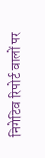निगेटिव रिपोर्ट वालों पर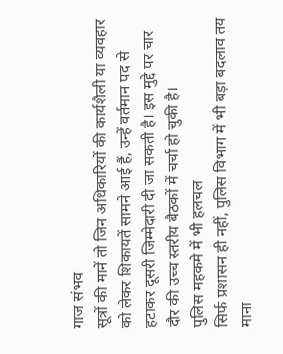गाज संभव
सूत्रों की मानें तो जिन अधिकारियों की कार्यशैली या व्यवहार को लेकर शिकायतें सामने आई हैं, उन्हें वर्तमान पद से हटाकर दूसरी जिम्मेदारी दी जा सकती है। इस मुद्दे पर चार दौर की उच्च स्तरीय बैठकों में चर्चा हो चुकी है।
पुलिस महकमे में भी हलचल
सिर्फ प्रशासन ही नहीं, पुलिस विभाग में भी बड़ा बदलाव तय माना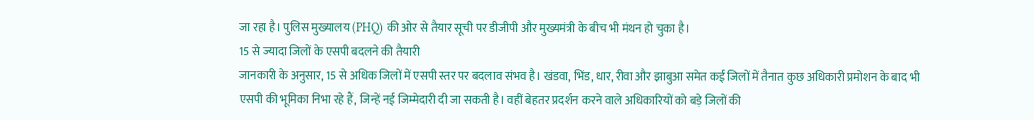जा रहा है। पुलिस मुख्यालय (PHQ) की ओर से तैयार सूची पर डीजीपी और मुख्यमंत्री के बीच भी मंथन हो चुका है।
15 से ज्यादा जिलों के एसपी बदलने की तैयारी
जानकारी के अनुसार, 15 से अधिक जिलों में एसपी स्तर पर बदलाव संभव है। खंडवा, भिंड, धार, रीवा और झाबुआ समेत कई जिलों में तैनात कुछ अधिकारी प्रमोशन के बाद भी एसपी की भूमिका निभा रहे हैं, जिन्हें नई जिम्मेदारी दी जा सकती है। वहीं बेहतर प्रदर्शन करने वाले अधिकारियों को बड़े जिलों की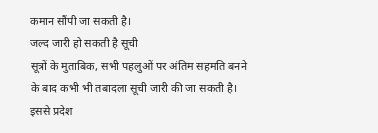कमान सौंपी जा सकती है।
जल्द जारी हो सकती है सूची
सूत्रों के मुताबिक, सभी पहलुओं पर अंतिम सहमति बनने के बाद कभी भी तबादला सूची जारी की जा सकती है। इससे प्रदेश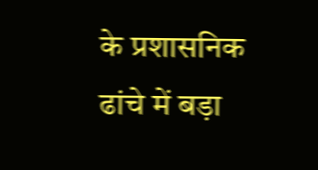के प्रशासनिक ढांचे में बड़ा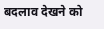बदलाव देखने को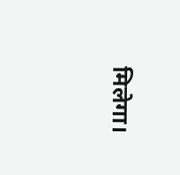मिलेगा।